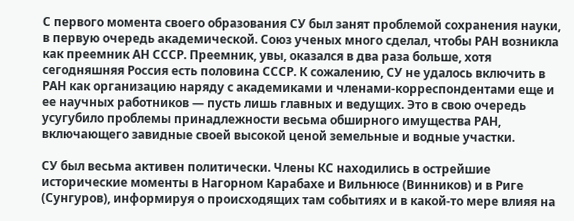С первого момента своего образования СУ был занят проблемой сохранения науки, в первую очередь академической. Союз ученых много сделал, чтобы РАН возникла как преемник АН СССР. Преемник, увы, оказался в два раза больше, хотя сегодняшняя Россия есть половина СССР. К сожалению, СУ не удалось включить в РАН как организацию наряду с академиками и членами-корреспондентами еще и ее научных работников — пусть лишь главных и ведущих. Это в свою очередь усугубило проблемы принадлежности весьма обширного имущества РАН, включающего завидные своей высокой ценой земельные и водные участки.

СУ был весьма активен политически. Члены КС находились в острейшие исторические моменты в Нагорном Карабахе и Вильнюсе (Винников) и в Риге (Сунгуров), информируя о происходящих там событиях и в какой-то мере влияя на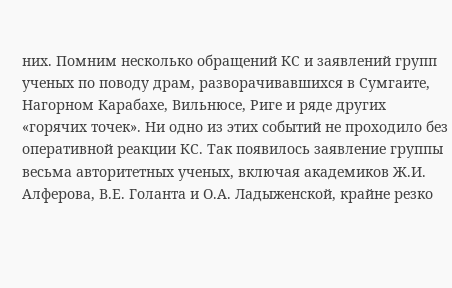них. Помним несколько обращений КС и заявлений групп ученых по поводу драм, разворачивавшихся в Сумгаите, Нагорном Карабахе, Вильнюсе, Риге и ряде других «горячих точек». Ни одно из этих событий не проходило без оперативной реакции КС. Так появилось заявление группы весьма авторитетных ученых, включая академиков Ж.И. Алферова, В.Е. Голанта и О.А. Ладыженской, крайне резко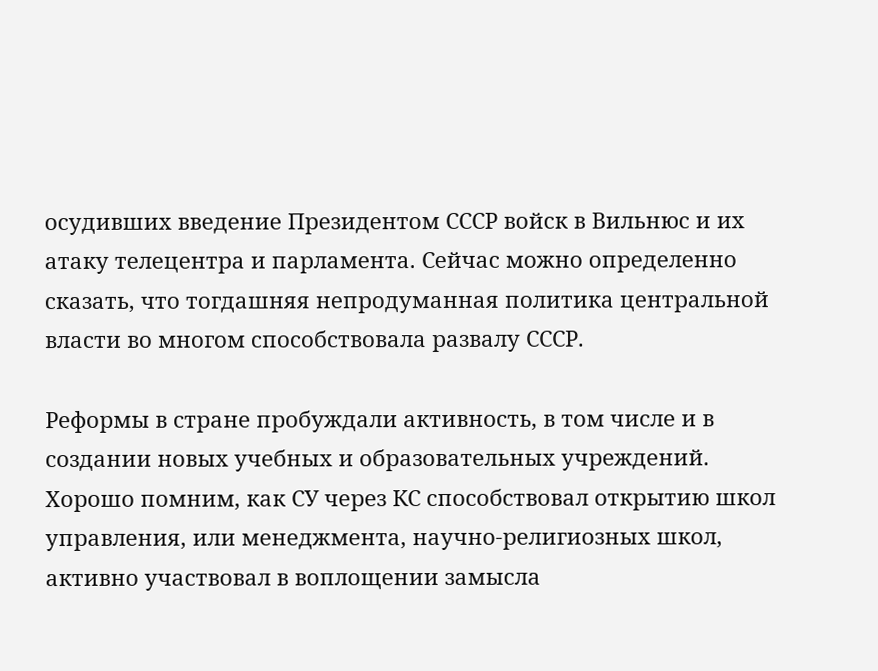осудивших введение Президентом СССР войск в Вильнюс и их атаку телецентра и парламента. Сейчас можно определенно сказать, что тогдашняя непродуманная политика центральной власти во многом способствовала развалу СССР.

Реформы в стране пробуждали активность, в том числе и в создании новых учебных и образовательных учреждений. Хорошо помним, как СУ через КС способствовал открытию школ управления, или менеджмента, научно-религиозных школ, активно участвовал в воплощении замысла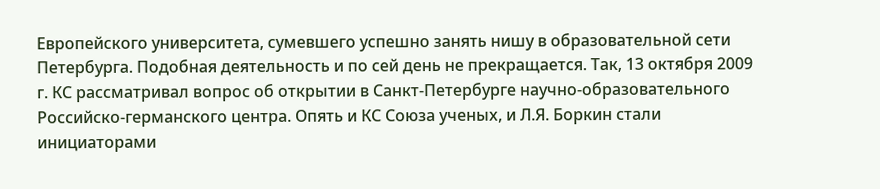Европейского университета, сумевшего успешно занять нишу в образовательной сети Петербурга. Подобная деятельность и по сей день не прекращается. Так, 13 октября 2009 г. КС рассматривал вопрос об открытии в Санкт-Петербурге научно-образовательного Российско-германского центра. Опять и КС Союза ученых, и Л.Я. Боркин стали инициаторами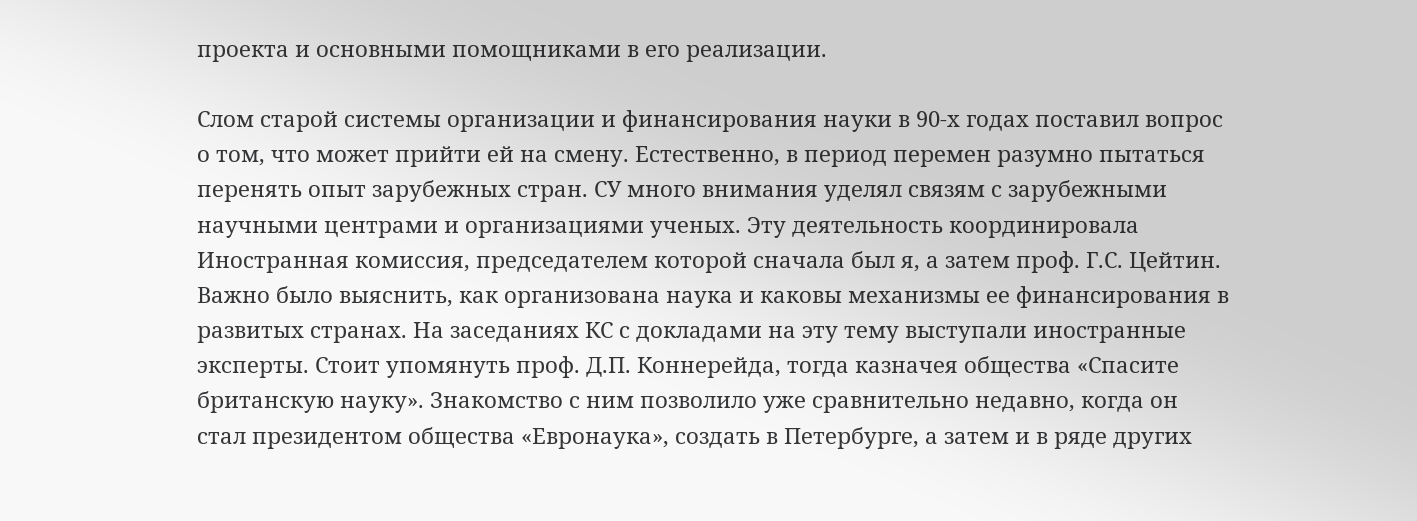проекта и основными помощниками в его реализации.

Слом старой системы организации и финансирования науки в 90-х годах поставил вопрос о том, что может прийти ей на смену. Естественно, в период перемен разумно пытаться перенять опыт зарубежных стран. СУ много внимания уделял связям с зарубежными научными центрами и организациями ученых. Эту деятельность координировала Иностранная комиссия, председателем которой сначала был я, а затем проф. Г.С. Цейтин. Важно было выяснить, как организована наука и каковы механизмы ее финансирования в развитых странах. На заседаниях КС с докладами на эту тему выступали иностранные эксперты. Стоит упомянуть проф. Д.П. Коннерейда, тогда казначея общества «Спасите британскую науку». Знакомство с ним позволило уже сравнительно недавно, когда он стал президентом общества «Евронаука», создать в Петербурге, а затем и в ряде других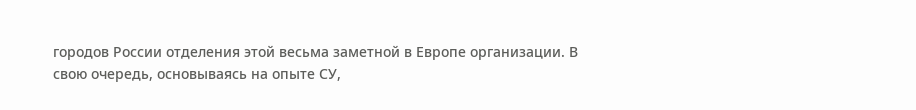городов России отделения этой весьма заметной в Европе организации. В свою очередь, основываясь на опыте СУ,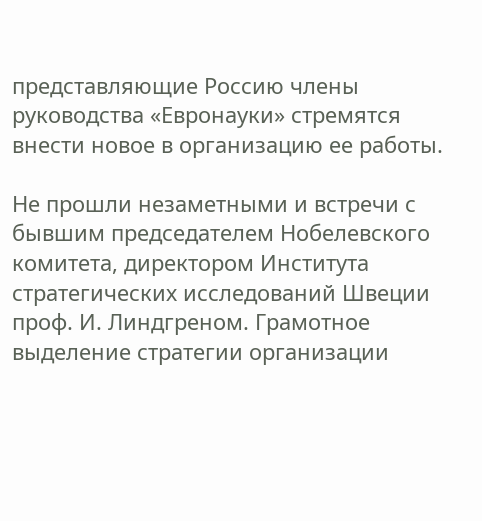представляющие Россию члены руководства «Евронауки» стремятся внести новое в организацию ее работы.

Не прошли незаметными и встречи с бывшим председателем Нобелевского комитета, директором Института стратегических исследований Швеции проф. И. Линдгреном. Грамотное выделение стратегии организации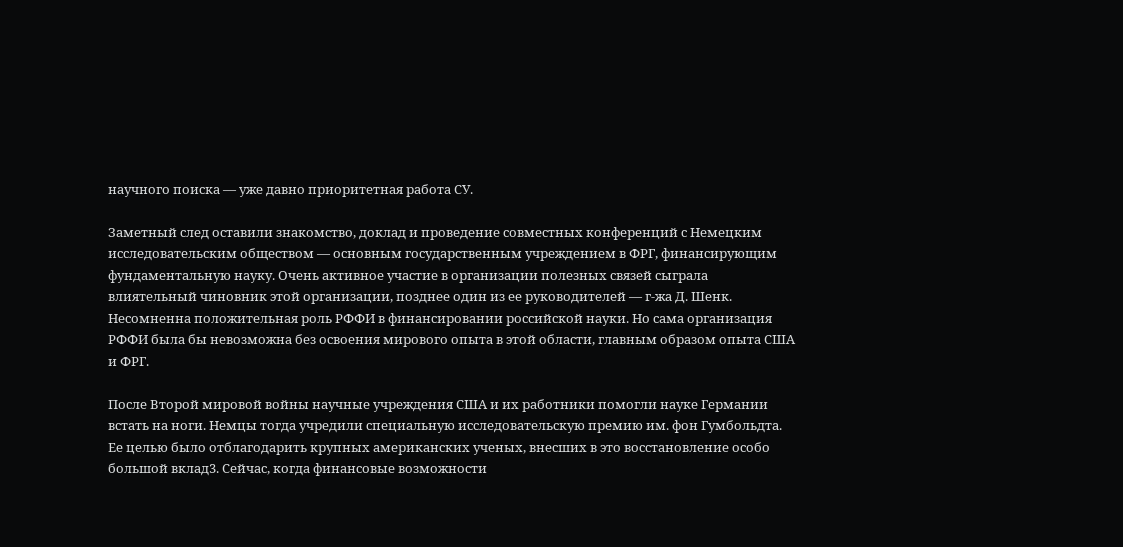научного поиска — уже давно приоритетная работа СУ.

Заметный след оставили знакомство, доклад и проведение совместных конференций с Немецким исследовательским обществом — основным государственным учреждением в ФРГ, финансирующим фундаментальную науку. Очень активное участие в организации полезных связей сыграла влиятельный чиновник этой организации, позднее один из ее руководителей — г-жа Д. Шенк. Несомненна положительная роль РФФИ в финансировании российской науки. Но сама организация РФФИ была бы невозможна без освоения мирового опыта в этой области, главным образом опыта США и ФРГ.

После Второй мировой войны научные учреждения США и их работники помогли науке Германии встать на ноги. Немцы тогда учредили специальную исследовательскую премию им. фон Гумбольдта. Ее целью было отблагодарить крупных американских ученых, внесших в это восстановление особо большой вклад3. Сейчас, когда финансовые возможности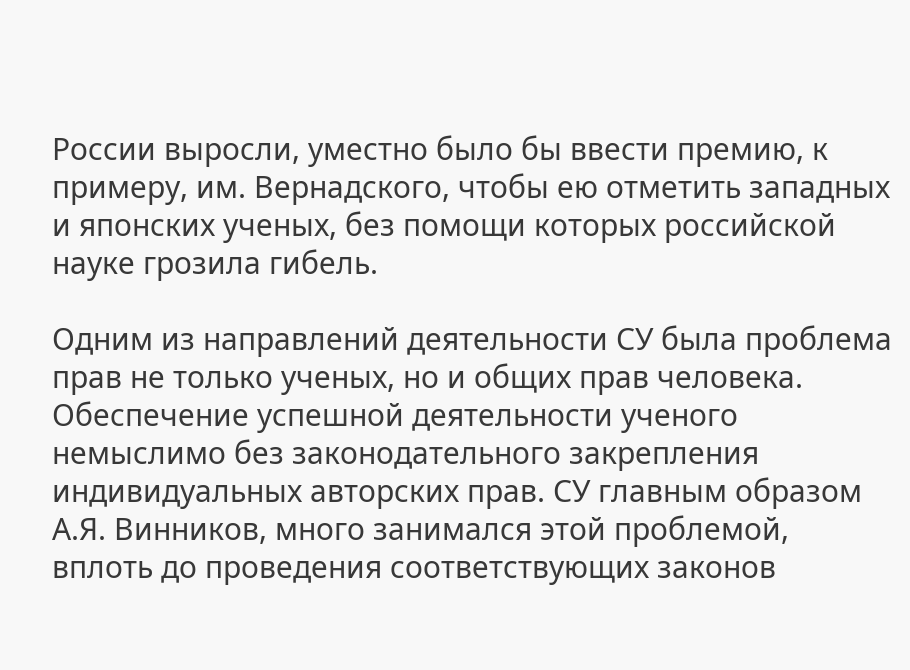России выросли, уместно было бы ввести премию, к примеру, им. Вернадского, чтобы ею отметить западных и японских ученых, без помощи которых российской науке грозила гибель.

Одним из направлений деятельности СУ была проблема прав не только ученых, но и общих прав человека. Обеспечение успешной деятельности ученого немыслимо без законодательного закрепления индивидуальных авторских прав. СУ главным образом А.Я. Винников, много занимался этой проблемой, вплоть до проведения соответствующих законов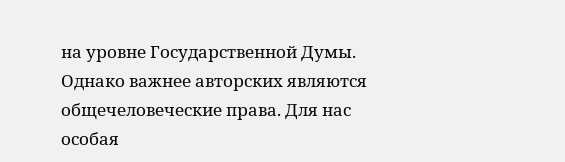на уровне Государственной Думы. Однако важнее авторских являются общечеловеческие права. Для нас особая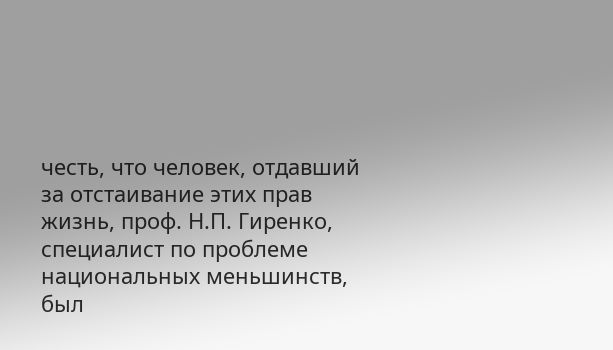честь, что человек, отдавший за отстаивание этих прав жизнь, проф. Н.П. Гиренко, специалист по проблеме национальных меньшинств, был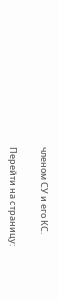членом СУ и его КС.

Перейти на страницу: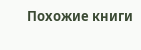Похожие книги